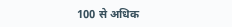100 से अधिक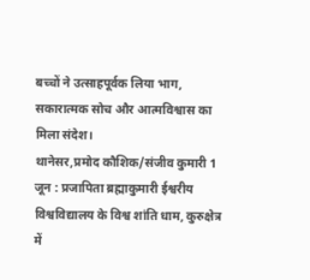बच्चों ने उत्साहपूर्वक लिया भाग, सकारात्मक सोच और आत्मविश्वास का मिला संदेश।
थानेसर,प्रमोद कौशिक/संजीव कुमारी 1 जून : प्रजापिता ब्रह्माकुमारी ईश्वरीय विश्वविद्यालय के विश्व शांति धाम, कुरुक्षेत्र में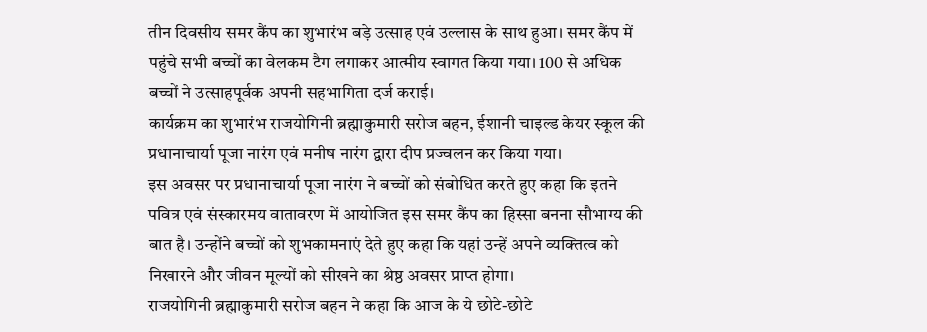तीन दिवसीय समर कैंप का शुभारंभ बड़े उत्साह एवं उल्लास के साथ हुआ। समर कैंप में पहुंचे सभी बच्चों का वेलकम टैग लगाकर आत्मीय स्वागत किया गया। 100 से अधिक बच्चों ने उत्साहपूर्वक अपनी सहभागिता दर्ज कराई।
कार्यक्रम का शुभारंभ राजयोगिनी ब्रह्माकुमारी सरोज बहन, ईशानी चाइल्ड केयर स्कूल की प्रधानाचार्या पूजा नारंग एवं मनीष नारंग द्वारा दीप प्रज्वलन कर किया गया।
इस अवसर पर प्रधानाचार्या पूजा नारंग ने बच्चों को संबोधित करते हुए कहा कि इतने पवित्र एवं संस्कारमय वातावरण में आयोजित इस समर कैंप का हिस्सा बनना सौभाग्य की बात है। उन्होंने बच्चों को शुभकामनाएं देते हुए कहा कि यहां उन्हें अपने व्यक्तित्व को निखारने और जीवन मूल्यों को सीखने का श्रेष्ठ अवसर प्राप्त होगा।
राजयोगिनी ब्रह्माकुमारी सरोज बहन ने कहा कि आज के ये छोटे-छोटे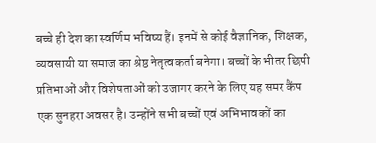बच्चे ही देश का स्वर्णिम भविष्य हैं। इनमें से कोई वैज्ञानिक, शिक्षक, व्यवसायी या समाज का श्रेष्ठ नेतृत्वकर्ता बनेगा। बच्चों के भीतर छिपी प्रतिभाओं और विशेषताओं को उजागर करने के लिए यह समर कैंप एक सुनहरा अवसर है। उन्होंने सभी बच्चों एवं अभिभावकों का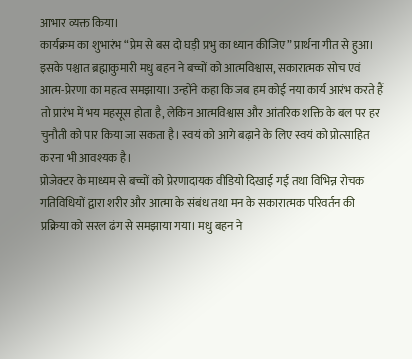आभार व्यक्त किया।
कार्यक्रम का शुभारंभ “प्रेम से बस दो घड़ी प्रभु का ध्यान कीजिए” प्रार्थना गीत से हुआ। इसके पश्चात ब्रह्माकुमारी मधु बहन ने बच्चों को आत्मविश्वास, सकारात्मक सोच एवं आत्म-प्रेरणा का महत्व समझाया। उन्होंने कहा कि जब हम कोई नया कार्य आरंभ करते हैं तो प्रारंभ में भय महसूस होता है, लेकिन आत्मविश्वास और आंतरिक शक्ति के बल पर हर चुनौती को पार किया जा सकता है। स्वयं को आगे बढ़ाने के लिए स्वयं को प्रोत्साहित करना भी आवश्यक है।
प्रोजेक्टर के माध्यम से बच्चों को प्रेरणादायक वीडियो दिखाई गईं तथा विभिन्न रोचक गतिविधियों द्वारा शरीर और आत्मा के संबंध तथा मन के सकारात्मक परिवर्तन की प्रक्रिया को सरल ढंग से समझाया गया। मधु बहन ने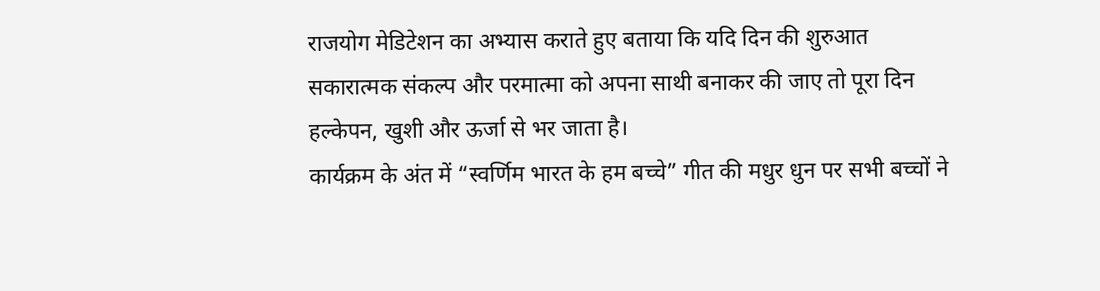राजयोग मेडिटेशन का अभ्यास कराते हुए बताया कि यदि दिन की शुरुआत सकारात्मक संकल्प और परमात्मा को अपना साथी बनाकर की जाए तो पूरा दिन हल्केपन, खुशी और ऊर्जा से भर जाता है।
कार्यक्रम के अंत में “स्वर्णिम भारत के हम बच्चे” गीत की मधुर धुन पर सभी बच्चों ने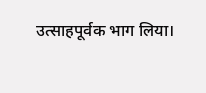उत्साहपूर्वक भाग लिया।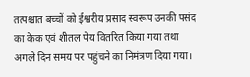तत्पश्चात बच्चों को ईश्वरीय प्रसाद स्वरूप उनकी पसंद का केक एवं शीतल पेय वितरित किया गया तथा अगले दिन समय पर पहुंचने का निमंत्रण दिया गया।